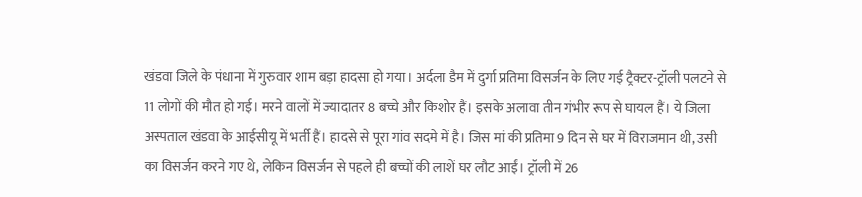खंडवा जिले के पंधाना में गुरुवार शाम बड़ा हादसा हो गया। अर्दला डैम में दुर्गा प्रतिमा विसर्जन के लिए गई ट्रैक्टर-ट्रॉली पलटने से 11 लोगों की मौत हो गई। मरने वालों में ज्यादातर 8 बच्चे और किशोर हैं। इसके अलावा तीन गंभीर रूप से घायल हैं। ये जिला अस्पताल खंडवा के आईसीयू में भर्ती हैं। हादसे से पूरा गांव सदमे में है। जिस मां की प्रतिमा 9 दिन से घर में विराजमान थी, उसी का विसर्जन करने गए थे, लेकिन विसर्जन से पहले ही बच्चों की लाशें घर लौट आईं। ट्रॉली में 26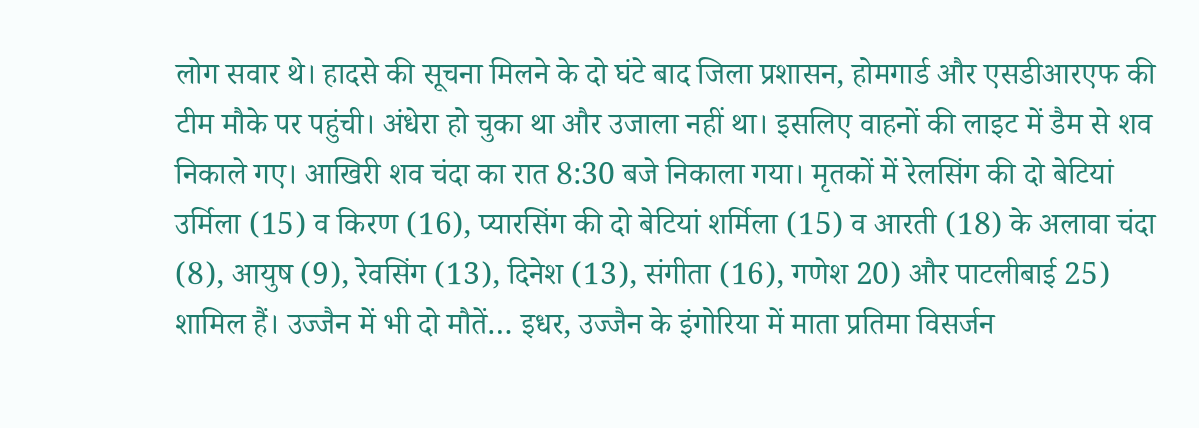लोग सवार थे। हादसे की सूचना मिलने के दो घंटे बाद जिला प्रशासन, होमगार्ड और एसडीआरएफ की टीम मौके पर पहुंची। अंधेरा हो चुका था और उजाला नहीं था। इसलिए वाहनों की लाइट में डैम से शव निकाले गए। आखिरी शव चंदा का रात 8:30 बजे निकाला गया। मृतकों में रेलसिंग की दो बेटियां उर्मिला (15) व किरण (16), प्यारसिंग की दो बेटियां शर्मिला (15) व आरती (18) के अलावा चंदा (8), आयुष (9), रेवसिंग (13), दिनेश (13), संगीता (16), गणेश 20) और पाटलीबाई 25) शामिल हैं। उज्जैन में भी दो मौतें… इधर, उज्जैन के इंगोरिया में माता प्रतिमा विसर्जन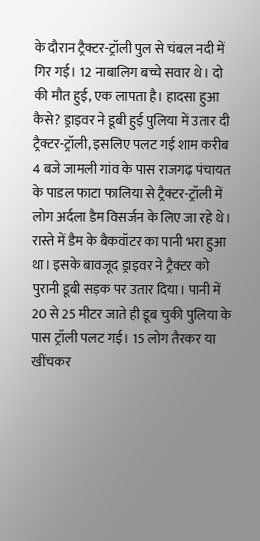के दौरान ट्रैक्टर-ट्रॉली पुल से चंबल नदी में गिर गई। 12 नाबालिग बच्चे सवार थे। दो की मौत हुई, एक लापता है। हादसा हुआ कैसे? ड्राइवर ने डूबी हुई पुलिया में उतार दी ट्रैक्टर-ट्रॉली, इसलिए पलट गई शाम करीब 4 बजे जामली गांव के पास राजगढ़ पंचायत के पाडल फाटा फालिया से ट्रैक्टर-ट्रॉली में लोग अर्दला डैम विसर्जन के लिए जा रहे थे। रास्ते में डैम के बैकवॉटर का पानी भरा हुआ था। इसके बावजूद ड्राइवर ने ट्रैक्टर को पुरानी डूबी सड़क पर उतार दिया। पानी में 20 से 25 मीटर जाते ही डूब चुकी पुलिया के पास ट्रॉली पलट गई। 15 लोग तैरकर या खींचकर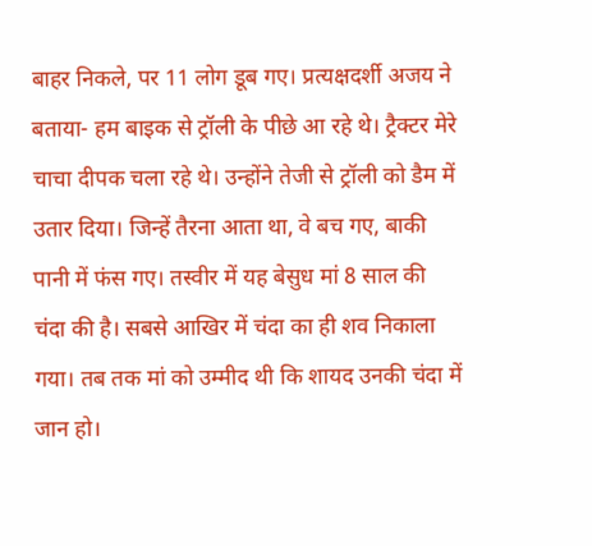बाहर निकले, पर 11 लोग डूब गए। प्रत्यक्षदर्शी अजय ने बताया- हम बाइक से ट्रॉली के पीछे आ रहे थे। ट्रैक्टर मेरे चाचा दीपक चला रहे थे। उन्होंने तेजी से ट्रॉली को डैम में उतार दिया। जिन्हें तैरना आता था, वे बच गए, बाकी पानी में फंस गए। तस्वीर में यह बेसुध मां 8 साल की चंदा की है। सबसे आखिर में चंदा का ही शव निकाला गया। तब तक मां को उम्मीद थी कि शायद उनकी चंदा में जान हो।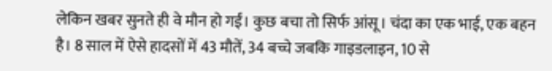लेकिन खबर सुनते ही वे मौन हो गईं। कुछ बचा तो सिर्फ आंसू। चंदा का एक भाई, एक बहन है। 8 साल में ऐसे हादसों में 43 मौतें, 34 बच्चे जबकि गाइडलाइन, 10 से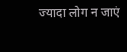ज्यादा लोग न जाएं